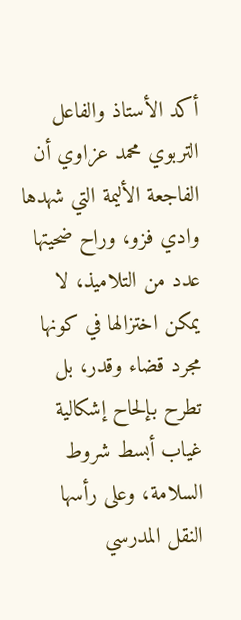أكد الأستاذ والفاعل التربوي محمد عزاوي أن الفاجعة الأليمة التي شهدها وادي فزو، وراح ضحيتها عدد من التلاميذ، لا يمكن اختزالها في كونها مجرد قضاء وقدر، بل تطرح بإلحاح إشكالية غياب أبسط شروط السلامة، وعلى رأسها النقل المدرسي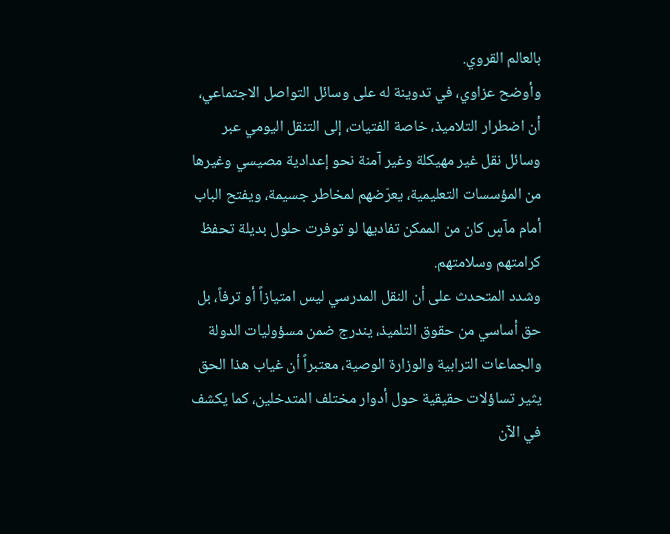بالعالم القروي.
وأوضح عزاوي، في تدوينة له على وسائل التواصل الاجتماعي، أن اضطرار التلاميذ، خاصة الفتيات، إلى التنقل اليومي عبر وسائل نقل غير مهيكلة وغير آمنة نحو إعدادية مصيسي وغيرها من المؤسسات التعليمية، يعرّضهم لمخاطر جسيمة، ويفتح الباب أمام مآسٍ كان من الممكن تفاديها لو توفرت حلول بديلة تحفظ كرامتهم وسلامتهم.
وشدد المتحدث على أن النقل المدرسي ليس امتيازاً أو ترفاً، بل حق أساسي من حقوق التلميذ، يندرج ضمن مسؤوليات الدولة والجماعات الترابية والوزارة الوصية، معتبراً أن غياب هذا الحق يثير تساؤلات حقيقية حول أدوار مختلف المتدخلين، كما يكشف في الآن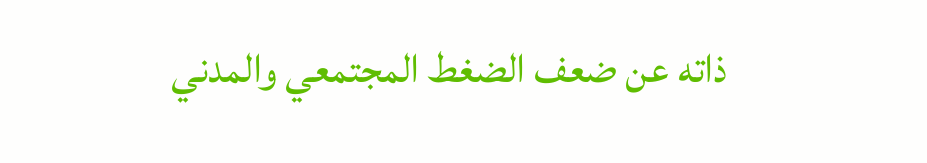ذاته عن ضعف الضغط المجتمعي والمدني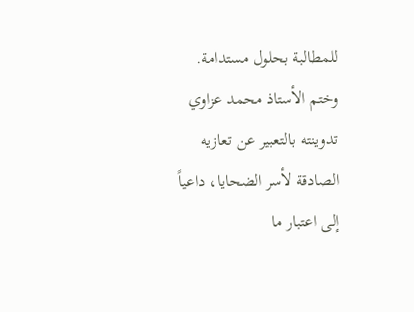للمطالبة بحلول مستدامة.
وختم الأستاذ محمد عزاوي تدوينته بالتعبير عن تعازيه الصادقة لأسر الضحايا، داعياً إلى اعتبار ما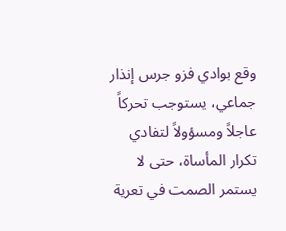وقع بوادي فزو جرس إنذار جماعي، يستوجب تحركاً عاجلاً ومسؤولاً لتفادي تكرار المأساة، حتى لا يستمر الصمت في تعرية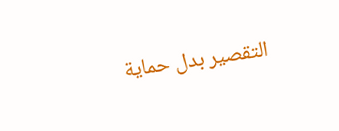التقصير بدل حماية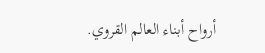أرواح أبناء العالم القروي.